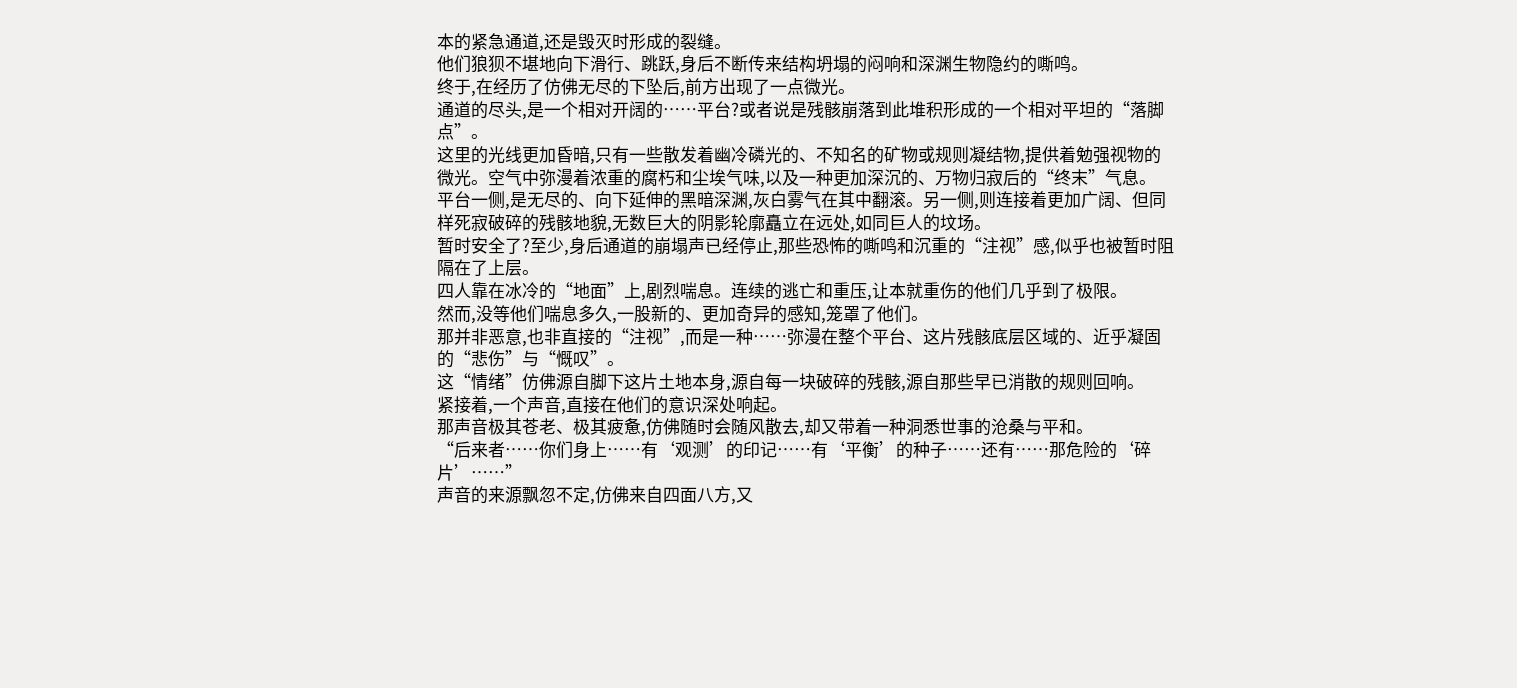本的紧急通道,还是毁灭时形成的裂缝。
他们狼狈不堪地向下滑行、跳跃,身后不断传来结构坍塌的闷响和深渊生物隐约的嘶鸣。
终于,在经历了仿佛无尽的下坠后,前方出现了一点微光。
通道的尽头,是一个相对开阔的……平台?或者说是残骸崩落到此堆积形成的一个相对平坦的“落脚点”。
这里的光线更加昏暗,只有一些散发着幽冷磷光的、不知名的矿物或规则凝结物,提供着勉强视物的微光。空气中弥漫着浓重的腐朽和尘埃气味,以及一种更加深沉的、万物归寂后的“终末”气息。
平台一侧,是无尽的、向下延伸的黑暗深渊,灰白雾气在其中翻滚。另一侧,则连接着更加广阔、但同样死寂破碎的残骸地貌,无数巨大的阴影轮廓矗立在远处,如同巨人的坟场。
暂时安全了?至少,身后通道的崩塌声已经停止,那些恐怖的嘶鸣和沉重的“注视”感,似乎也被暂时阻隔在了上层。
四人靠在冰冷的“地面”上,剧烈喘息。连续的逃亡和重压,让本就重伤的他们几乎到了极限。
然而,没等他们喘息多久,一股新的、更加奇异的感知,笼罩了他们。
那并非恶意,也非直接的“注视”,而是一种……弥漫在整个平台、这片残骸底层区域的、近乎凝固的“悲伤”与“慨叹”。
这“情绪”仿佛源自脚下这片土地本身,源自每一块破碎的残骸,源自那些早已消散的规则回响。
紧接着,一个声音,直接在他们的意识深处响起。
那声音极其苍老、极其疲惫,仿佛随时会随风散去,却又带着一种洞悉世事的沧桑与平和。
“后来者……你们身上……有‘观测’的印记……有‘平衡’的种子……还有……那危险的‘碎片’……”
声音的来源飘忽不定,仿佛来自四面八方,又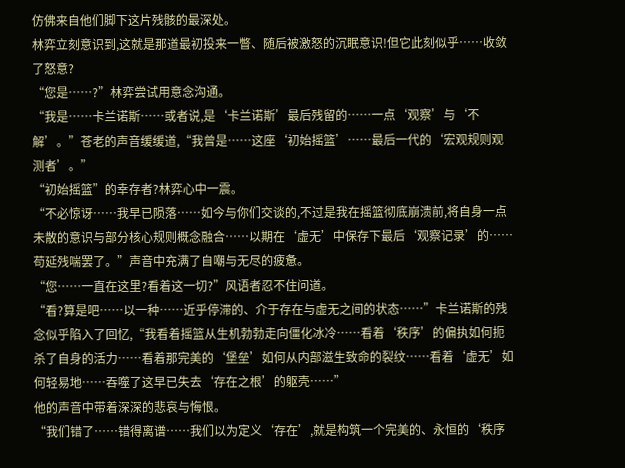仿佛来自他们脚下这片残骸的最深处。
林弈立刻意识到,这就是那道最初投来一瞥、随后被激怒的沉眠意识!但它此刻似乎……收敛了怒意?
“您是……?”林弈尝试用意念沟通。
“我是……卡兰诺斯……或者说,是‘卡兰诺斯’最后残留的……一点‘观察’与‘不解’。”苍老的声音缓缓道,“我曾是……这座‘初始摇篮’……最后一代的‘宏观规则观测者’。”
“初始摇篮”的幸存者?林弈心中一震。
“不必惊讶……我早已陨落……如今与你们交谈的,不过是我在摇篮彻底崩溃前,将自身一点未散的意识与部分核心规则概念融合……以期在‘虚无’中保存下最后‘观察记录’的……苟延残喘罢了。”声音中充满了自嘲与无尽的疲惫。
“您……一直在这里?看着这一切?”风语者忍不住问道。
“看?算是吧……以一种……近乎停滞的、介于存在与虚无之间的状态……”卡兰诺斯的残念似乎陷入了回忆,“我看着摇篮从生机勃勃走向僵化冰冷……看着‘秩序’的偏执如何扼杀了自身的活力……看着那完美的‘堡垒’如何从内部滋生致命的裂纹……看着‘虚无’如何轻易地……吞噬了这早已失去‘存在之根’的躯壳……”
他的声音中带着深深的悲哀与悔恨。
“我们错了……错得离谱……我们以为定义‘存在’,就是构筑一个完美的、永恒的‘秩序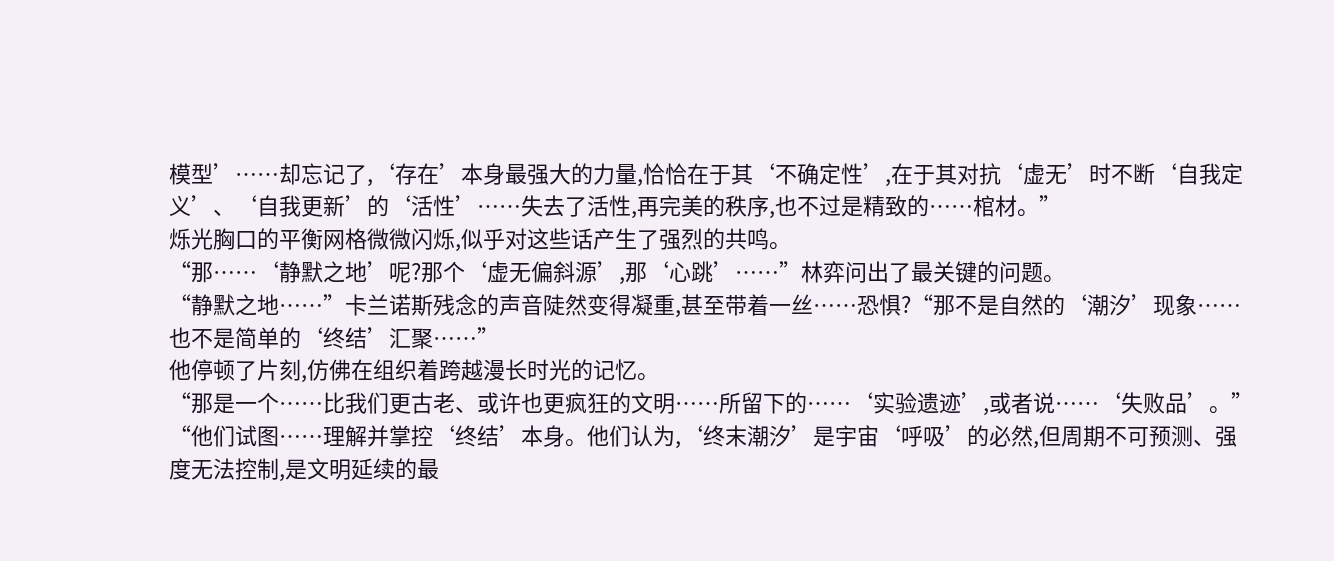模型’……却忘记了,‘存在’本身最强大的力量,恰恰在于其‘不确定性’,在于其对抗‘虚无’时不断‘自我定义’、‘自我更新’的‘活性’……失去了活性,再完美的秩序,也不过是精致的……棺材。”
烁光胸口的平衡网格微微闪烁,似乎对这些话产生了强烈的共鸣。
“那……‘静默之地’呢?那个‘虚无偏斜源’,那‘心跳’……”林弈问出了最关键的问题。
“静默之地……”卡兰诺斯残念的声音陡然变得凝重,甚至带着一丝……恐惧?“那不是自然的‘潮汐’现象……也不是简单的‘终结’汇聚……”
他停顿了片刻,仿佛在组织着跨越漫长时光的记忆。
“那是一个……比我们更古老、或许也更疯狂的文明……所留下的……‘实验遗迹’,或者说……‘失败品’。”
“他们试图……理解并掌控‘终结’本身。他们认为,‘终末潮汐’是宇宙‘呼吸’的必然,但周期不可预测、强度无法控制,是文明延续的最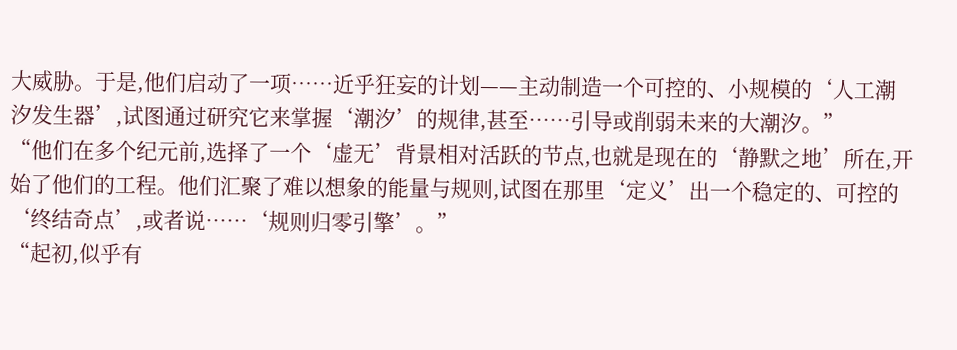大威胁。于是,他们启动了一项……近乎狂妄的计划——主动制造一个可控的、小规模的‘人工潮汐发生器’,试图通过研究它来掌握‘潮汐’的规律,甚至……引导或削弱未来的大潮汐。”
“他们在多个纪元前,选择了一个‘虚无’背景相对活跃的节点,也就是现在的‘静默之地’所在,开始了他们的工程。他们汇聚了难以想象的能量与规则,试图在那里‘定义’出一个稳定的、可控的‘终结奇点’,或者说……‘规则归零引擎’。”
“起初,似乎有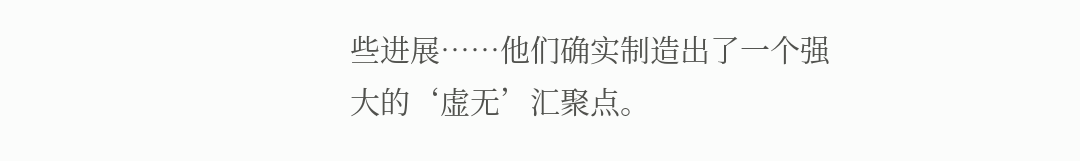些进展……他们确实制造出了一个强大的‘虚无’汇聚点。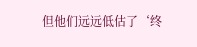但他们远远低估了‘终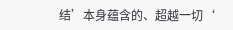结’本身蕴含的、超越一切‘